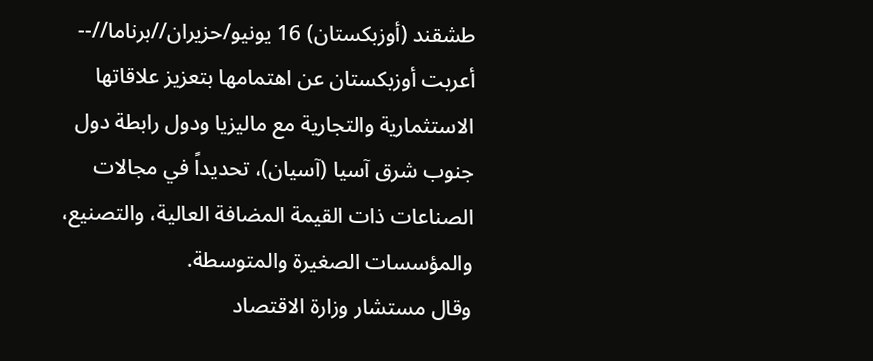طشقند (أوزبكستان) 16 يونيو/حزيران//برناما//-- أعربت أوزبكستان عن اهتمامها بتعزيز علاقاتها الاستثمارية والتجارية مع ماليزيا ودول رابطة دول جنوب شرق آسيا (آسيان)، تحديداً في مجالات الصناعات ذات القيمة المضافة العالية، والتصنيع، والمؤسسات الصغيرة والمتوسطة.
وقال مستشار وزارة الاقتصاد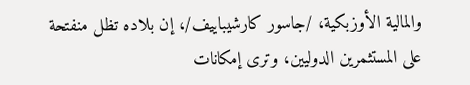والمالية الأوزبكية، /جاسور كارشيباييف/، إن بلاده تظل منفتحة على المستثمرين الدوليين، وترى إمكانات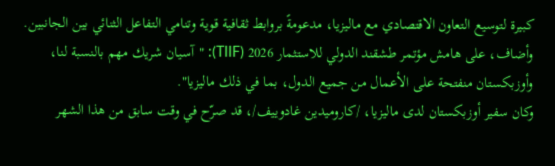كبيرة لتوسيع التعاون الاقتصادي مع ماليزيا، مدعومةً بروابط ثقافية قوية وتنامي التفاعل الثنائي بين الجانبين.
وأضاف، على هامش مؤتمر طشقند الدولي للاستثمار 2026 (TIIF): "آسيان شريك مهم بالنسبة لنا، وأوزبكستان منفتحة على الأعمال من جميع الدول، بما في ذلك ماليزيا".
وكان سفير أوزبكستان لدى ماليزيا، /كاروميدين غادوييف/، قد صرّح في وقت سابق من هذا الشهر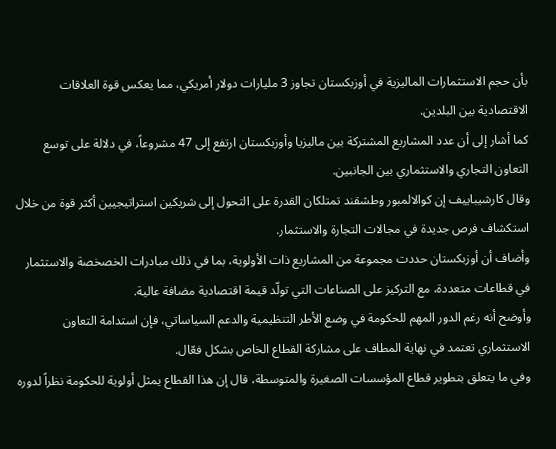بأن حجم الاستثمارات الماليزية في أوزبكستان تجاوز 3 مليارات دولار أمريكي، مما يعكس قوة العلاقات الاقتصادية بين البلدين.
كما أشار إلى أن عدد المشاريع المشتركة بين ماليزيا وأوزبكستان ارتفع إلى 47 مشروعاً، في دلالة على توسع التعاون التجاري والاستثماري بين الجانبين.
وقال كارشيباييف إن كوالالمبور وطشقند تمتلكان القدرة على التحول إلى شريكين استراتيجيين أكثر قوة من خلال استكشاف فرص جديدة في مجالات التجارة والاستثمار.
وأضاف أن أوزبكستان حددت مجموعة من المشاريع ذات الأولوية، بما في ذلك مبادرات الخصخصة والاستثمار في قطاعات متعددة، مع التركيز على الصناعات التي تولّد قيمة اقتصادية مضافة عالية.
وأوضح أنه رغم الدور المهم للحكومة في وضع الأطر التنظيمية والدعم السياساتي، فإن استدامة التعاون الاستثماري تعتمد في نهاية المطاف على مشاركة القطاع الخاص بشكل فعّال.
وفي ما يتعلق بتطوير قطاع المؤسسات الصغيرة والمتوسطة، قال إن هذا القطاع يمثل أولوية للحكومة نظراً لدوره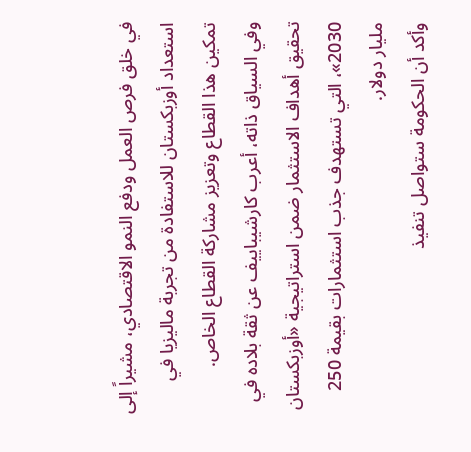في خلق فرص العمل ودفع النمو الاقتصادي، مشيراً إلى استعداد أوزبكستان للاستفادة من تجربة ماليزيا في تمكين هذا القطاع وتعزيز مشاركة القطاع الخاص.
وفي السياق ذاته، أعرب كارشيباييف عن ثقة بلاده في تحقيق أهداف الاستثمار ضمن استراتيجية «أوزبكستان 2030»، التي تستهدف جذب استثمارات بقيمة 250 مليار دولار.
وأكد أن الحكومة ستواصل تنفيذ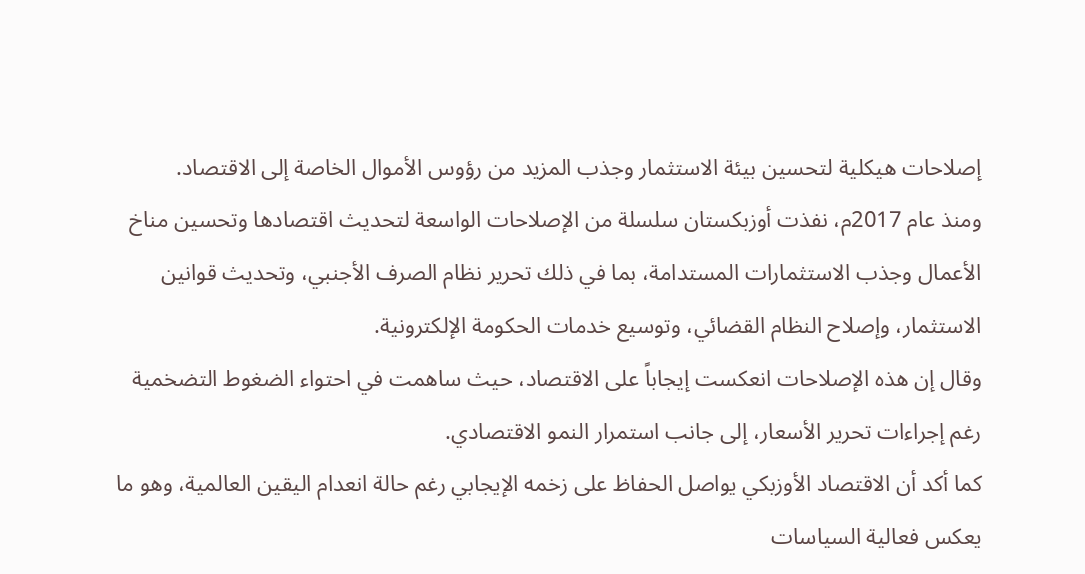إصلاحات هيكلية لتحسين بيئة الاستثمار وجذب المزيد من رؤوس الأموال الخاصة إلى الاقتصاد.
ومنذ عام 2017م، نفذت أوزبكستان سلسلة من الإصلاحات الواسعة لتحديث اقتصادها وتحسين مناخ الأعمال وجذب الاستثمارات المستدامة، بما في ذلك تحرير نظام الصرف الأجنبي، وتحديث قوانين الاستثمار، وإصلاح النظام القضائي، وتوسيع خدمات الحكومة الإلكترونية.
وقال إن هذه الإصلاحات انعكست إيجاباً على الاقتصاد، حيث ساهمت في احتواء الضغوط التضخمية رغم إجراءات تحرير الأسعار، إلى جانب استمرار النمو الاقتصادي.
كما أكد أن الاقتصاد الأوزبكي يواصل الحفاظ على زخمه الإيجابي رغم حالة انعدام اليقين العالمية، وهو ما يعكس فعالية السياسات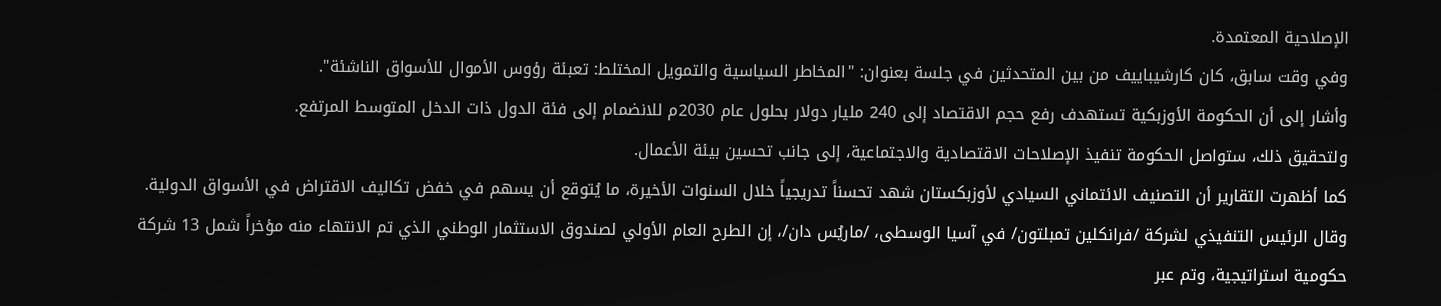الإصلاحية المعتمدة.
وفي وقت سابق، كان كارشيباييف من بين المتحدثين في جلسة بعنوان: "المخاطر السياسية والتمويل المختلط: تعبئة رؤوس الأموال للأسواق الناشئة".
وأشار إلى أن الحكومة الأوزبكية تستهدف رفع حجم الاقتصاد إلى 240 مليار دولار بحلول عام 2030م للانضمام إلى فئة الدول ذات الدخل المتوسط المرتفع.
ولتحقيق ذلك، ستواصل الحكومة تنفيذ الإصلاحات الاقتصادية والاجتماعية، إلى جانب تحسين بيئة الأعمال.
كما أظهرت التقارير أن التصنيف الائتماني السيادي لأوزبكستان شهد تحسناً تدريجياً خلال السنوات الأخيرة، ما يُتوقع أن يسهم في خفض تكاليف الاقتراض في الأسواق الدولية.
وقال الرئيس التنفيذي لشركة /فرانكلين تمبلتون/ في آسيا الوسطى، /ماريُس دان/، إن الطرح العام الأولي لصندوق الاستثمار الوطني الذي تم الانتهاء منه مؤخراً شمل 13 شركة حكومية استراتيجية، وتم عبر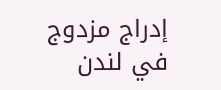إدراج مزدوج في لندن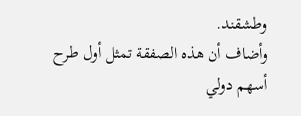وطشقند.
وأضاف أن هذه الصفقة تمثل أول طرح أسهم دولي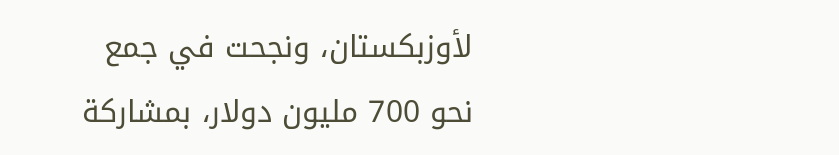لأوزبكستان، ونجحت في جمع نحو 700 مليون دولار، بمشاركة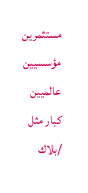مستثمرين مؤسسيين عالميين كبار مثل /بلاك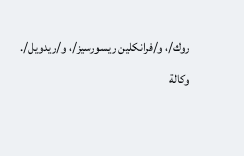روك/، و/فرانكلين ريسورسيز/، و/ريدويل/.
وكالة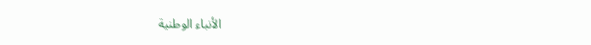الأنباء الوطنية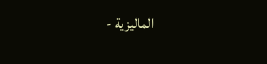الماليزية -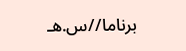برناما//س.هـ